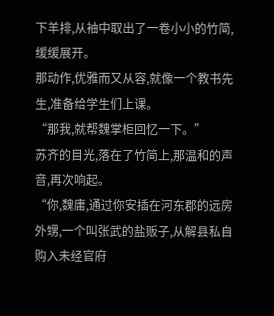下羊排,从袖中取出了一卷小小的竹简,缓缓展开。
那动作,优雅而又从容,就像一个教书先生,准备给学生们上课。
“那我,就帮魏掌柜回忆一下。”
苏齐的目光,落在了竹简上,那温和的声音,再次响起。
“你,魏庸,通过你安插在河东郡的远房外甥,一个叫张武的盐贩子,从解县私自购入未经官府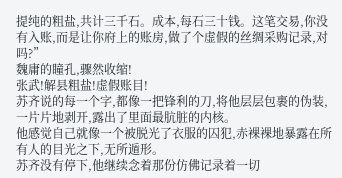提纯的粗盐,共计三千石。成本,每石三十钱。这笔交易,你没有入账,而是让你府上的账房,做了个虚假的丝绸采购记录,对吗?”
魏庸的瞳孔,骤然收缩!
张武!解县粗盐!虚假账目!
苏齐说的每一个字,都像一把锋利的刀,将他层层包裹的伪装,一片片地剥开,露出了里面最肮脏的内核。
他感觉自己就像一个被脱光了衣服的囚犯,赤裸裸地暴露在所有人的目光之下,无所遁形。
苏齐没有停下,他继续念着那份仿佛记录着一切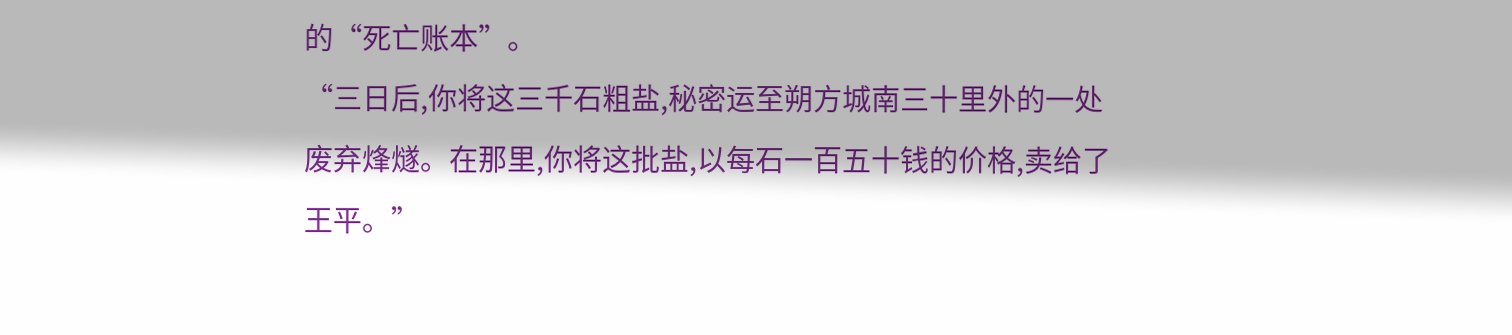的“死亡账本”。
“三日后,你将这三千石粗盐,秘密运至朔方城南三十里外的一处废弃烽燧。在那里,你将这批盐,以每石一百五十钱的价格,卖给了王平。”